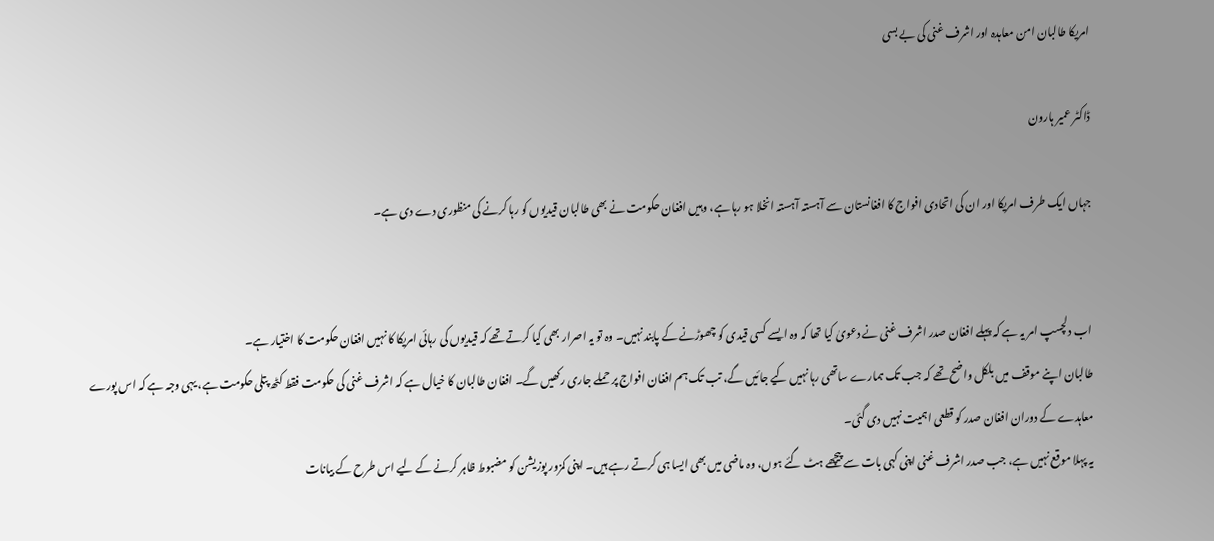امریکا طالبان امن معاہدہ اور اشرف غنی کی بے بسی

ڈاکٹر عمیر ہارون

جہاں ایک طرف امریکا اور ان کی اتحادی افواج کا افغانستان سے آہستہ آہستہ انخلا ہو رہا ہے، وہیں افغان حکومت نے بھی طالبان قیدیوں کو رہا کرنے کی منظوری دے دی ہے۔


اب دلچسپ امر یہ ہے کہ پہلے افغان صدر اشرف غنی نے دعویٰ کیا تھا کہ وہ ایسے کسی قیدی کو چھوڑنے کے پابند نہیں۔ وہ تو یہ اصرار بھی کیا کرتے تھے کہ قیدیوں کی رہائی امریکا کا نہیں افغان حکومت کا اختیار ہے۔
طالبان اپنے موقف میں بلکل واضح تھے کہ جب تک ہمارے ساتھی رہا نہیں کیے جائیں گے، تب تک ہم افغان افواج پر حملے جاری رکھیں گے۔ افغان طالبان کا خیال ہے کہ اشرف غنی کی حکومت فقط کٹھ پتلی حکومت ہے، یہی وجہ ہے کہ اس پورے معاہدے کے دوران افغان صدر کو قطعی اہمیت نہیں دی گئی۔
یہ پہلا موقع نہیں ہے، جب صدر اشرف غنی اپنی کہی بات سے پیچھے ہٹ گئے ہوں، وہ ماضی میں بھی ایسا ہی کرتے رہے ہیں۔ اپنی کمزور پوزیشن کو مضبوط ظاہر کرنے کے لیے اس طرح کے بیانات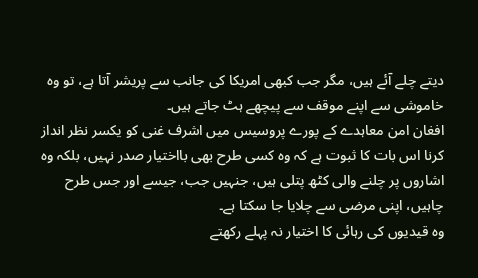دیتے چلے آئے ہیں، مگر جب کبھی امریکا کی جانب سے پریشر آتا ہے، تو وہ خاموشی سے اپنے موقف سے پیچھے ہٹ جاتے ہیں۔
افغان امن معاہدے کے پورے پروسیس میں اشرف غنی کو یکسر نظر انداز کرنا اس بات کا ثبوت ہے کہ وہ کسی طرح بھی بااختیار صدر نہیں، بلکہ وہ اشاروں پر چلنے والی کٹھ پتلی ہیں، جنہیں جب، جیسے اور جس طرح چاہیں، اپنی مرضی سے چلایا جا سکتا ہے۔
وہ قیدیوں کی رہائی کا اختیار نہ پہلے رکھتے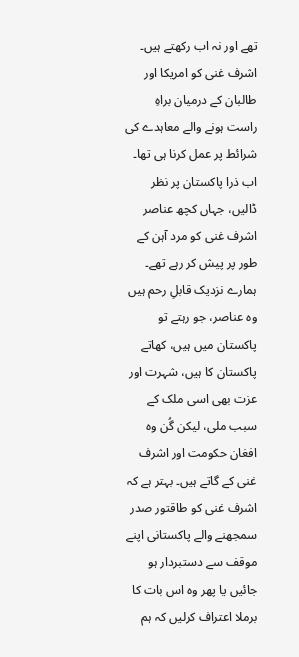تھے اور نہ اب رکھتے ہیں۔ اشرف غنی کو امریکا اور طالبان کے درمیان براہِ راست ہونے والے معاہدے کی شرائط پر عمل کرنا ہی تھا۔
اب ذرا پاکستان پر نظر ڈالیں، جہاں کچھ عناصر اشرف غنی کو مرد آہن کے طور پر پیش کر رہے تھے۔ ہمارے نزدیک قابلِ رحم ہیں وہ عناصر، جو رہتے تو پاکستان میں ہیں، کھاتے پاکستان کا ہیں، شہرت اور عزت بھی اسی ملک کے سبب ملی، لیکن گُن وہ افغان حکومت اور اشرف غنی کے گاتے ہیں۔ بہتر ہے کہ اشرف غنی کو طاقتور صدر سمجھنے والے پاکستانی اپنے موقف سے دستبردار ہو جائیں یا پھر وہ اس بات کا برملا اعتراف کرلیں کہ ہم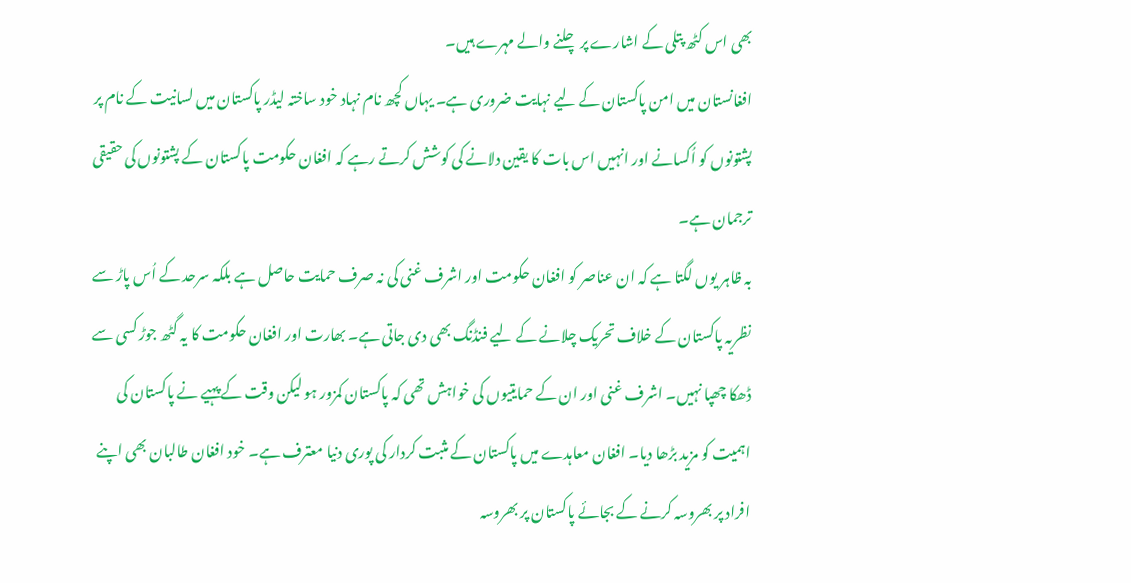بھی اس کٹھ پتلی کے اشارے پر چلنے والے مہرے ہیں۔
افغانستان میں امن پاکستان کے لیے نہایت ضروری ہے۔ یہاں کچھ نام نہاد خود ساختہ لیڈر پاکستان میں لسانیت کے نام پر پشتونوں کو اُکسانے اور انہیں اس بات کا یقین دلانے کی کوشش کرتے رہے کہ افغان حکومت پاکستان کے پشتونوں کی حقیقی ترجمان ہے۔
بہ ظاہر یوں لگتا ہے کہ ان عناصر کو افغان حکومت اور اشرف غنی کی نہ صرف حمایت حاصل ہے بلکہ سرحد کے اُس پاڑ سے نظریہ پاکستان کے خلاف تحریک چلانے کے لیے فنڈنگ بھی دی جاتی ہے۔ بھارت اور افغان حکومت کا یہ گٹھ جوڑ کسی سے ڈھکا چھپا نہیں۔ اشرف غنی اور ان کے حمایتیوں کی خواہش تھی کہ پاکستان کمزور ہو لیکن وقت کے پہیے نے پاکستان کی اہمیت کو مزید بڑھا دیا۔ افغان معاہدے میں پاکستان کے مثبت کردار کی پوری دنیا معترف ہے۔ خود افغان طالبان بھی اپنے افراد پر بھروسہ کرنے کے بجائے پاکستان پر بھروسہ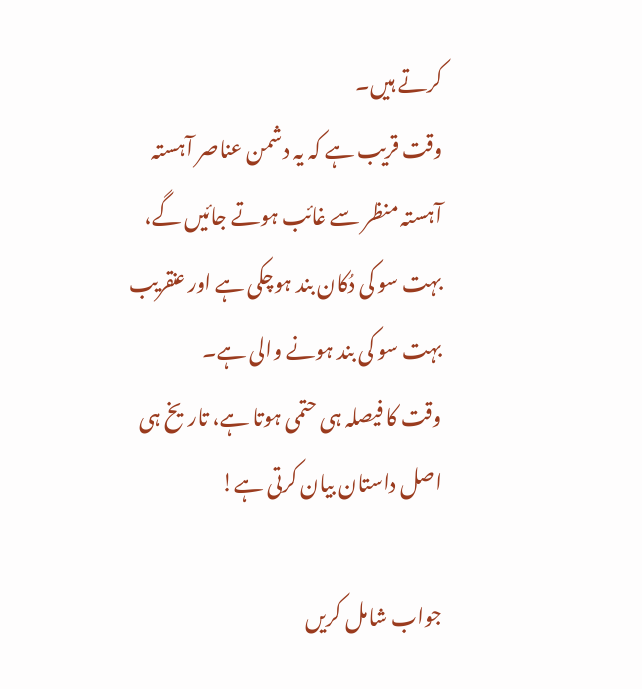کرتے ہیں۔
وقت قریب ہے کہ یہ دشمن عناصر آہستہ آہستہ منظر سے غائب ہوتے جائیں گے، بہت سو کی دُکان بند ہوچکی ہے اور عنقریب بہت سو کی بند ہونے والی ہے۔
وقت کا فیصلہ ہی حتمی ہوتا ہے، تاریخ ہی اصل داستان بیان کرتی ہے!

جواب شامل کریں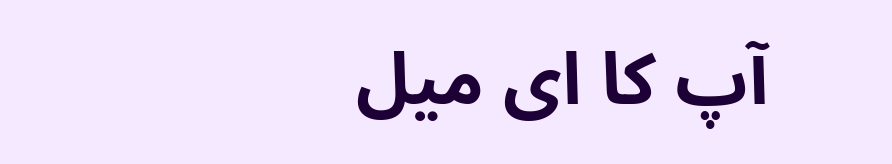آپ کا ای میل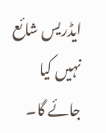ایڈریس شائع نہیں کیا جائے گا۔